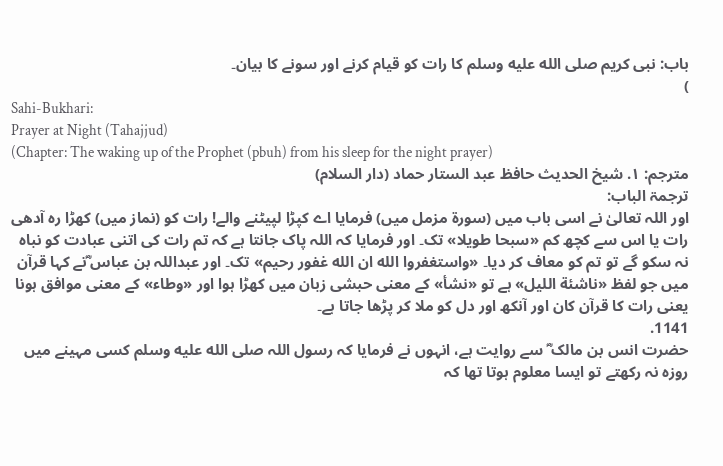باب: نبی کریم صلى الله عليه وسلم کا رات کو قیام کرنے اور سونے کا بیان۔
)
Sahi-Bukhari:
Prayer at Night (Tahajjud)
(Chapter: The waking up of the Prophet (pbuh) from his sleep for the night prayer)
مترجم: ١. شیخ الحدیث حافظ عبد الستار حماد (دار السلام)
ترجمۃ الباب:
اور اللہ تعالیٰ نے اسی باب میں (سورۃ مزمل میں) فرمایا اے کپڑا لپیٹنے والے! رات کو (نماز میں) کھڑا رہ آدھی رات یا اس سے کچھ کم «سبحا طويلا» تک۔ اور فرمایا کہ اللہ پاک جانتا ہے کہ تم رات کی اتنی عبادت کو نباہ نہ سکو گے تو تم کو معاف کر دیا۔ «واستغفروا الله ان الله غفور رحيم» تک۔ اور عبداللہ بن عباس ؓنے کہا قرآن میں جو لفظ «ناشئة الليل» ہے تو «نشأ» کے معنی حبشی زبان میں کھڑا ہوا اور «وطاء» کے معنی موافق ہونا یعنی رات کا قرآن کان اور آنکھ اور دل کو ملا کر پڑھا جاتا ہے۔
1141.
حضرت انس بن مالک ؓ سے روایت ہے، انہوں نے فرمایا کہ رسول اللہ صلى الله عليه وسلم کسی مہینے میں روزہ نہ رکھتے تو ایسا معلوم ہوتا تھا کہ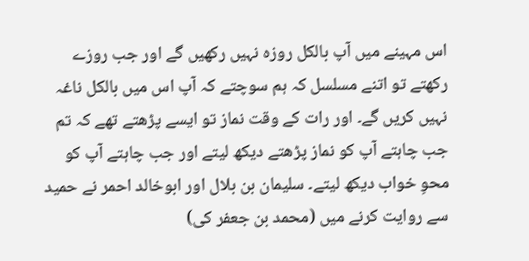اس مہینے میں آپ بالکل روزہ نہیں رکھیں گے اور جب روزے رکھتے تو اتنے مسلسل کہ ہم سوچتے کہ آپ اس میں بالکل ناغہ نہیں کریں گے۔ اور رات کے وقت نماز تو ایسے پڑھتے تھے کہ تم جب چاہتے آپ کو نماز پڑھتے دیکھ لیتے اور جب چاہتے آپ کو محوِ خواب دیکھ لیتے۔ سلیمان بن بلال اور ابوخالد احمر نے حمید سے روایت کرنے میں (محمد بن جعفر کی)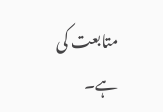متابعت کی ہے۔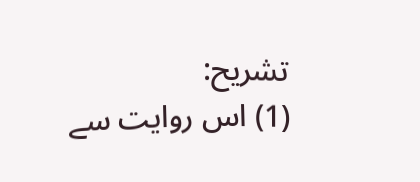تشریح:
(1) اس روایت سے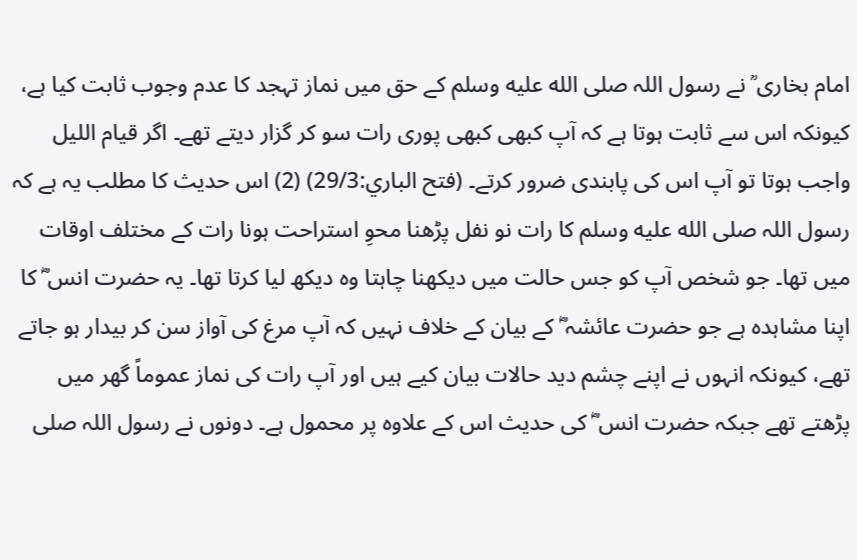امام بخاری ؒ نے رسول اللہ صلى الله عليه وسلم کے حق میں نماز تہجد کا عدم وجوب ثابت کیا ہے، کیونکہ اس سے ثابت ہوتا ہے کہ آپ کبھی کبھی پوری رات سو کر گزار دیتے تھے۔ اگر قیام اللیل واجب ہوتا تو آپ اس کی پابندی ضرور کرتے۔ (فتح الباري:29/3) (2) اس حدیث کا مطلب یہ ہے کہ رسول اللہ صلى الله عليه وسلم کا رات نو نفل پڑھنا محوِ استراحت ہونا رات کے مختلف اوقات میں تھا۔ جو شخص آپ کو جس حالت میں دیکھنا چاہتا وہ دیکھ لیا کرتا تھا۔ یہ حضرت انس ؓ کا اپنا مشاہدہ ہے جو حضرت عائشہ ؓ کے بیان کے خلاف نہیں کہ آپ مرغ کی آواز سن کر بیدار ہو جاتے تھے، کیونکہ انہوں نے اپنے چشم دید حالات بیان کیے ہیں اور آپ رات کی نماز عموماً گھر میں پڑھتے تھے جبکہ حضرت انس ؓ کی حدیث اس کے علاوہ پر محمول ہے۔ دونوں نے رسول اللہ صلى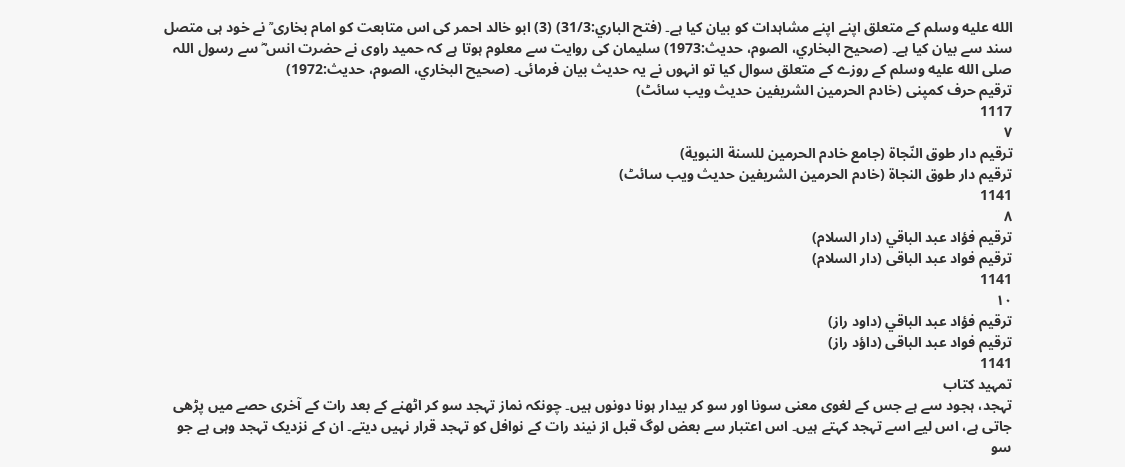الله عليه وسلم کے متعلق اپنے اپنے مشاہدات کو بیان کیا ہے۔ (فتح الباري:31/3) (3) ابو خالد احمر کی اس متابعت کو امام بخاری ؒ نے خود ہی متصل سند سے بیان کیا ہے۔ (صحیح البخاري، الصوم، حدیث:1973) سلیمان کی روایت سے معلوم ہوتا ہے کہ حمید راوی نے حضرت انس ؓ سے رسول اللہ صلى الله عليه وسلم کے روزے کے متعلق سوال کیا تو انہوں نے یہ حدیث بیان فرمائی۔ (صحیح البخاري، الصوم، حدیث:1972)
ترقیم حرف کمپنی (خادم الحرمین الشریفین حدیث ویب سائٹ)
1117
٧
ترقيم دار طوق النّجاة (جامع خادم الحرمين للسنة النبوية)
ترقیم دار طوق النجاۃ (خادم الحرمین الشریفین حدیث ویب سائٹ)
1141
٨
ترقيم فؤاد عبد الباقي (دار السلام)
ترقیم فواد عبد الباقی (دار السلام)
1141
١٠
ترقيم فؤاد عبد الباقي (داود راز)
ترقیم فواد عبد الباقی (داؤد راز)
1141
تمہید کتاب
تہجد، ہجود سے ہے جس کے لغوی معنی سونا اور سو کر بیدار ہونا دونوں ہیں۔ چونکہ نماز تہجد سو کر اٹھنے کے بعد رات کے آخری حصے میں پڑھی جاتی ہے، اس لیے اسے تہجد کہتے ہیں۔ اس اعتبار سے بعض لوگ قبل از نیند رات کے نوافل کو تہجد قرار نہیں دیتے۔ ان کے نزدیک تہجد وہی ہے جو سو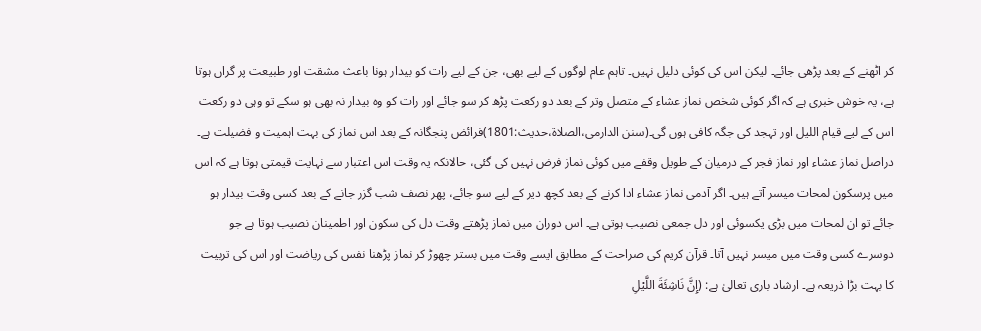کر اٹھنے کے بعد پڑھی جائے۔ لیکن اس کی کوئی دلیل نہیں۔ تاہم عام لوگوں کے لیے بھی، جن کے لیے رات کو بیدار ہونا باعث مشقت اور طبیعت پر گراں ہوتا ہے، یہ خوش خبری ہے کہ اگر کوئی شخص نماز عشاء کے متصل وتر کے بعد دو رکعت پڑھ کر سو جائے اور رات کو وہ بیدار نہ بھی ہو سکے تو وہی دو رکعت اس کے لیے قیام اللیل اور تہجد کی جگہ کافی ہوں گی۔(سنن الدارمی،الصلاۃ،حدیث:1801)فرائض پنجگانہ کے بعد اس نماز کی بہت اہمیت و فضیلت ہے۔ دراصل نماز عشاء اور نماز فجر کے درمیان کے طویل وقفے میں کوئی نماز فرض نہیں کی گئی، حالانکہ یہ وقت اس اعتبار سے نہایت قیمتی ہوتا ہے کہ اس میں پرسکون لمحات میسر آتے ہیں۔ اگر آدمی نماز عشاء ادا کرنے کے بعد کچھ دیر کے لیے سو جائے، پھر نصف شب گزر جانے کے بعد کسی وقت بیدار ہو جائے تو ان لمحات میں بڑی یکسوئی اور دل جمعی نصیب ہوتی ہے۔ اس دوران میں نماز پڑھتے وقت دل کی سکون اور اطمینان نصیب ہوتا ہے جو دوسرے کسی وقت میں میسر نہیں آتا۔ قرآن کریم کی صراحت کے مطابق ایسے وقت میں بستر چھوڑ کر نماز پڑھنا نفس کی ریاضت اور اس کی تربیت کا بہت بڑا ذریعہ ہے۔ ارشاد باری تعالیٰ ہے: (إِنَّ نَاشِئَةَ اللَّيْلِ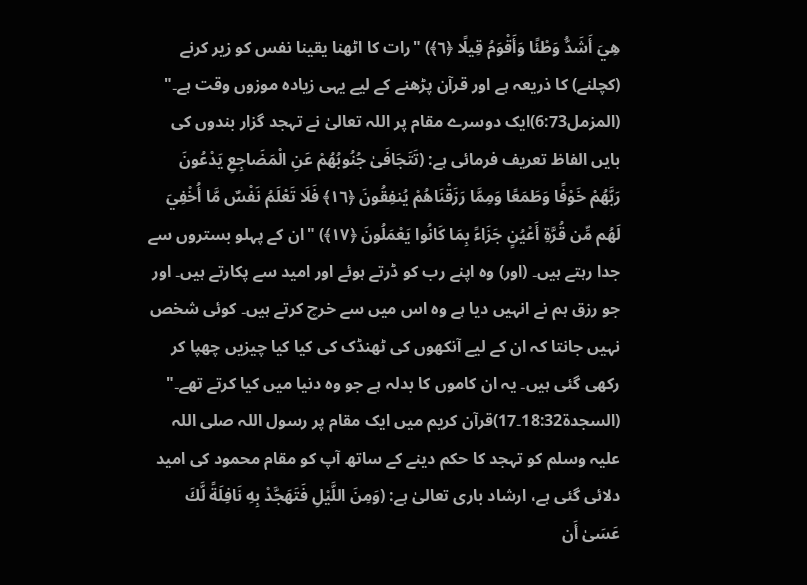هِيَ أَشَدُّ وَطْئًا وَأَقْوَمُ قِيلًا ﴿٦﴾) "رات کا اٹھنا یقینا نفس کو زیر کرنے (کچلنے) کا ذریعہ ہے اور قرآن پڑھنے کے لیے یہی زیادہ موزوں وقت ہے۔" (المزمل6:73)ایک دوسرے مقام پر اللہ تعالیٰ نے تہجد گزار بندوں کی بایں الفاظ تعریف فرمائی ہے: (تَتَجَافَىٰ جُنُوبُهُمْ عَنِ الْمَضَاجِعِ يَدْعُونَ رَبَّهُمْ خَوْفًا وَطَمَعًا وَمِمَّا رَزَقْنَاهُمْ يُنفِقُونَ ﴿١٦﴾ فَلَا تَعْلَمُ نَفْسٌ مَّا أُخْفِيَ لَهُم مِّن قُرَّةِ أَعْيُنٍ جَزَاءً بِمَا كَانُوا يَعْمَلُونَ ﴿١٧﴾) "ان کے پہلو بستروں سے جدا رہتے ہیں۔ (اور) وہ اپنے رب کو ڈرتے ہوئے اور امید سے پکارتے ہیں۔ اور جو رزق ہم نے انہیں دیا ہے وہ اس میں سے خرچ کرتے ہیں۔ کوئی شخص نہیں جانتا کہ ان کے لیے آنکھوں کی ٹھنڈک کی کیا کیا چیزیں چھپا کر رکھی گئی ہیں۔ یہ ان کاموں کا بدلہ ہے جو وہ دنیا میں کیا کرتے تھے۔" (السجدۃ18:32۔17)قرآن کریم میں ایک مقام پر رسول اللہ صلی اللہ علیہ وسلم کو تہجد کا حکم دینے کے ساتھ آپ کو مقام محمود کی امید دلائی گئی ہے، ارشاد باری تعالیٰ ہے: (وَمِنَ اللَّيْلِ فَتَهَجَّدْ بِهِ نَافِلَةً لَّكَ عَسَىٰ أَن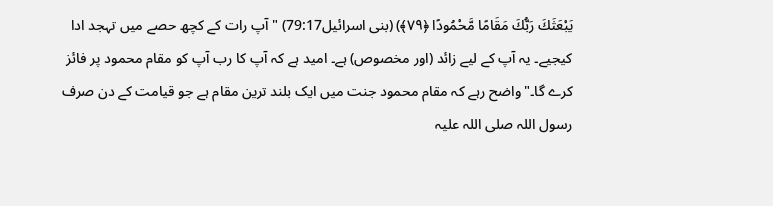يَبْعَثَكَ رَبُّكَ مَقَامًا مَّحْمُودًا ﴿٧٩﴾) (بنی اسرائیل79:17) "آپ رات کے کچھ حصے میں تہجد ادا کیجیے۔ یہ آپ کے لیے زائد (اور مخصوص) ہے۔ امید ہے کہ آپ کا رب آپ کو مقام محمود پر فائز کرے گا۔"واضح رہے کہ مقام محمود جنت میں ایک بلند ترین مقام ہے جو قیامت کے دن صرف رسول اللہ صلی اللہ علیہ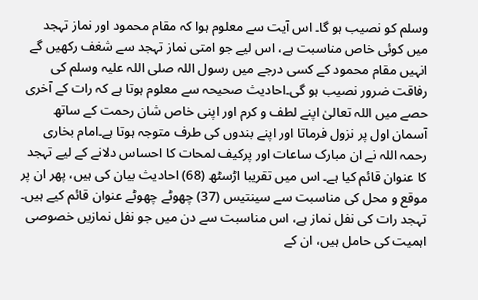وسلم کو نصیب ہو گا۔ اس آیت سے معلوم ہوا کہ مقام محمود اور نماز تہجد میں کوئی خاص مناسبت ہے، اس لیے جو امتی نماز تہجد سے شغف رکھیں گے انہیں مقام محمود کے کسی درجے میں رسول اللہ صلی اللہ علیہ وسلم کی رفاقت ضرور نصیب ہو گی۔احادیث صحیحہ سے معلوم ہوتا ہے کہ رات کے آخری حصے میں اللہ تعالیٰ اپنے لطف و کرم اور اپنی خاص شان رحمت کے ساتھ آسمان اول پر نزول فرماتا اور اپنے بندوں کی طرف متوجہ ہوتا ہے۔امام بخاری رحمہ اللہ نے ان مبارک ساعات اور پرکیف لمحات کا احساس دلانے کے لیے تہجد کا عنوان قائم کیا ہے۔ اس میں تقریبا اڑسٹھ (68) احادیث بیان کی ہیں، پھر ان پر موقع و محل کی مناسبت سے سینتیس (37) چھوٹے چھوٹے عنوان قائم کیے ہیں۔ تہجد رات کی نفل نماز ہے، اس مناسبت سے دن میں جو نفل نمازیں خصوصی اہمیت کی حامل ہیں، ان کے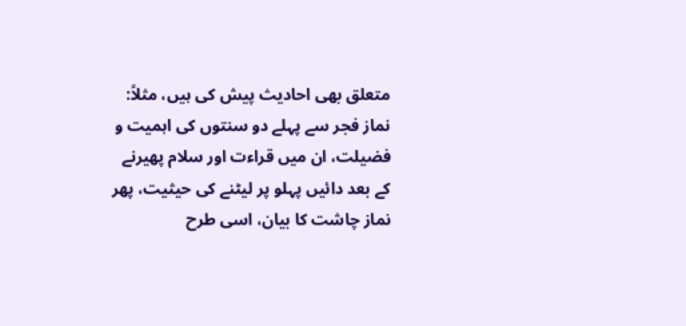متعلق بھی احادیث پیش کی ہیں، مثلاً: نماز فجر سے پہلے دو سنتوں کی اہمیت و فضیلت، ان میں قراءت اور سلام پھیرنے کے بعد دائیں پہلو پر لیٹنے کی حیثیت، پھر نماز چاشت کا بیان، اسی طرح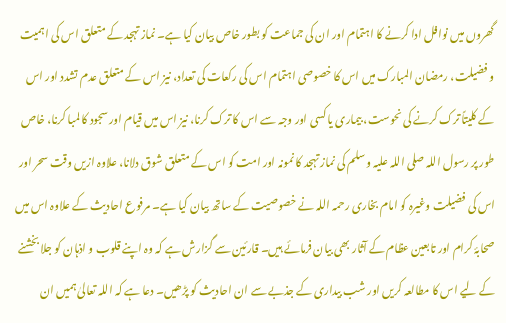گھروں میں نوافل ادا کرنے کا اہتمام اور ان کی جماعت کو بطور خاص بیان کیا ہے۔ نماز تہجد کے متعلق اس کی اہمیت و فضیلت، رمضان المبارک میں اس کا خصوصی اہتمام اس کی رکعات کی تعداد، نیز اس کے متعلق عدم تشدد اور اس کے کلیتاً ترک کرنے کی نحوست، بیماری یا کسی اور وجہ سے اس کا ترک کرنا، نیز اس میں قیام اور سجود کا لمبا کرنا، خاص طور پر رسول اللہ صلی اللہ علیہ وسلم کی نماز تہجد کا نمونہ اور امت کو اس کے متعلق شوق دلانا، علاوہ ازیں وقت سحر اور اس کی فضیلت وغیرہ کو امام بخاری رحمہ اللہ نے خصوصیت کے ساتھ بیان کیا ہے۔ مرفوع احادیث کے علاوہ اس میں صحابۂ کرام اور تابعین عظام کے آثار بھی بیان فرمائے ہیں۔ قارئین سے گزارش ہے کہ وہ اپنے قلوب و اذہان کو جلا بخشنے کے لیے اس کا مطالعہ کریں اور شب بیداری کے جذبے سے ان احادیث کو پڑھیں۔ دعا ہے کہ اللہ تعالیٰ ہمیں ان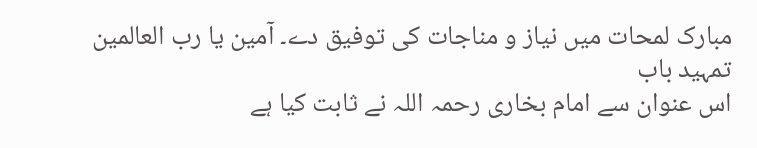مبارک لمحات میں نیاز و مناجات کی توفیق دے۔ آمین یا رب العالمین
تمہید باب
اس عنوان سے امام بخاری رحمہ اللہ نے ثابت کیا ہے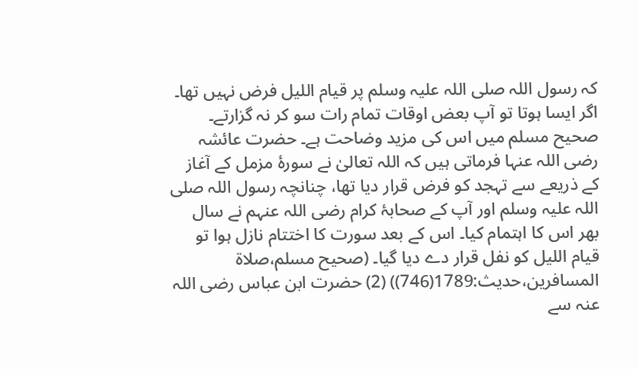کہ رسول اللہ صلی اللہ علیہ وسلم پر قیام اللیل فرض نہیں تھا۔ اگر ایسا ہوتا تو آپ بعض اوقات تمام رات سو کر نہ گزارتے۔ صحیح مسلم میں اس کی مزید وضاحت ہے۔ حضرت عائشہ رضی اللہ عنہا فرماتی ہیں کہ اللہ تعالیٰ نے سورۂ مزمل کے آغاز کے ذریعے سے تہجد کو فرض قرار دیا تھا، چنانچہ رسول اللہ صلی اللہ علیہ وسلم اور آپ کے صحابۂ کرام رضی اللہ عنہم نے سال بھر اس کا اہتمام کیا۔ اس کے بعد سورت کا اختتام نازل ہوا تو قیام اللیل کو نفل قرار دے دیا گیا۔ (صحیح مسلم،صلاۃ المسافرین،حدیث:1789(746)) (2) حضرت ابن عباس رضی اللہ عنہ سے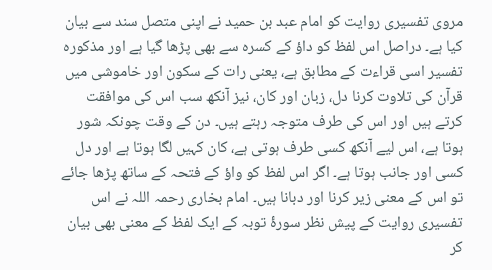مروی تفسیری روایت کو امام عبد بن حمید نے اپنی متصل سند سے بیان کیا ہے۔ دراصل اس لفظ کو داؤ کے کسرہ سے بھی پڑھا گیا ہے اور مذکورہ تفسیر اسی قراءت کے مطابق ہے، یعنی رات کے سکون اور خاموشی میں قرآن کی تلاوت کرنا دل، زبان اور کان، نیز آنکھ سب اس کی موافقت کرتے ہیں اور اس کی طرف متوجہ رہتے ہیں۔ دن کے وقت چونکہ شور ہوتا ہے، اس لیے آنکھ کسی طرف ہوتی ہے، کان کہیں لگا ہوتا ہے اور دل کسی اور جانب ہوتا ہے۔ اگر اس لفظ کو واؤ کے فتحہ کے ساتھ پڑھا جائے تو اس کے معنی زیر کرنا اور دبانا ہیں۔ امام بخاری رحمہ اللہ نے اس تفسیری روایت کے پیش نظر سورۂ توبہ کے ایک لفظ کے معنی بھی بیان کر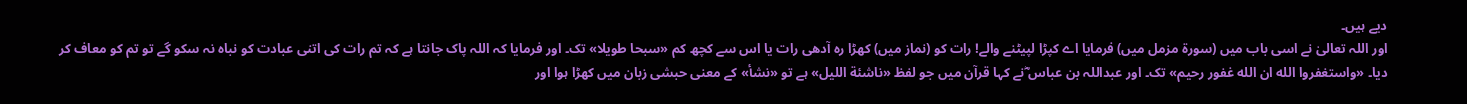دیے ہیں۔
اور اللہ تعالیٰ نے اسی باب میں (سورۃ مزمل میں) فرمایا اے کپڑا لپیٹنے والے! رات کو (نماز میں) کھڑا رہ آدھی رات یا اس سے کچھ کم «سبحا طويلا» تک۔ اور فرمایا کہ اللہ پاک جانتا ہے کہ تم رات کی اتنی عبادت کو نباہ نہ سکو گے تو تم کو معاف کر دیا۔ «واستغفروا الله ان الله غفور رحيم» تک۔ اور عبداللہ بن عباس ؓنے کہا قرآن میں جو لفظ «ناشئة الليل» ہے تو «نشأ» کے معنی حبشی زبان میں کھڑا ہوا اور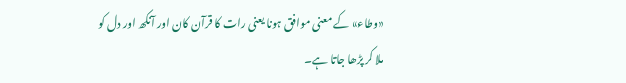«وطاء» کے معنی موافق ہونا یعنی رات کا قرآن کان اور آنکھ اور دل کو ملا کر پڑھا جاتا ہے۔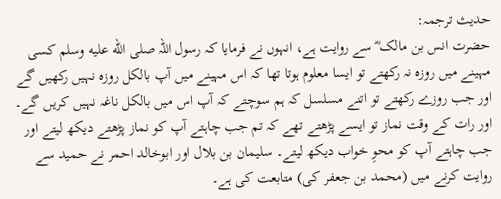حدیث ترجمہ:
حضرت انس بن مالک ؓ سے روایت ہے، انہوں نے فرمایا کہ رسول اللہ صلى الله عليه وسلم کسی مہینے میں روزہ نہ رکھتے تو ایسا معلوم ہوتا تھا کہ اس مہینے میں آپ بالکل روزہ نہیں رکھیں گے اور جب روزے رکھتے تو اتنے مسلسل کہ ہم سوچتے کہ آپ اس میں بالکل ناغہ نہیں کریں گے۔ اور رات کے وقت نماز تو ایسے پڑھتے تھے کہ تم جب چاہتے آپ کو نماز پڑھتے دیکھ لیتے اور جب چاہتے آپ کو محوِ خواب دیکھ لیتے۔ سلیمان بن بلال اور ابوخالد احمر نے حمید سے روایت کرنے میں (محمد بن جعفر کی) متابعت کی ہے۔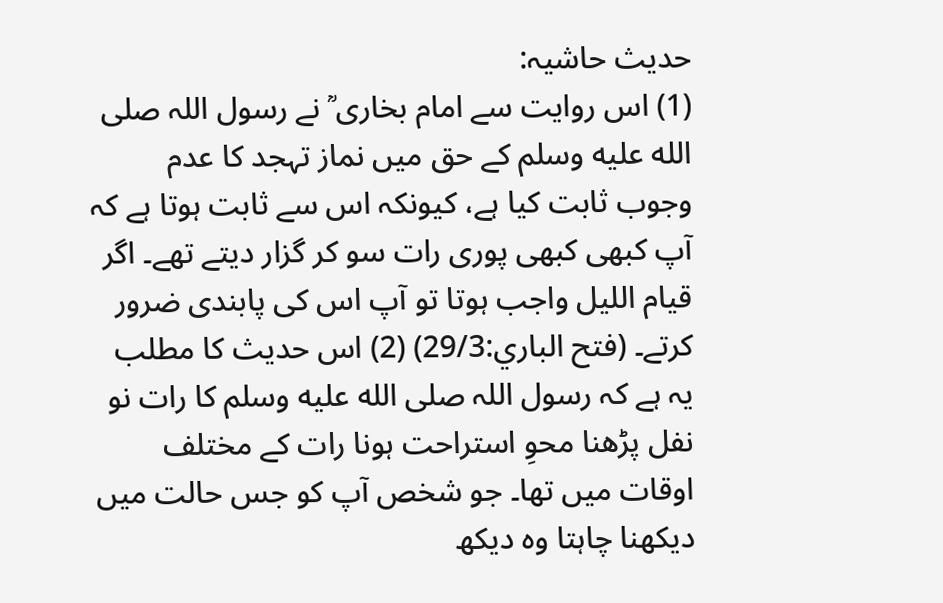حدیث حاشیہ:
(1) اس روایت سے امام بخاری ؒ نے رسول اللہ صلى الله عليه وسلم کے حق میں نماز تہجد کا عدم وجوب ثابت کیا ہے، کیونکہ اس سے ثابت ہوتا ہے کہ آپ کبھی کبھی پوری رات سو کر گزار دیتے تھے۔ اگر قیام اللیل واجب ہوتا تو آپ اس کی پابندی ضرور کرتے۔ (فتح الباري:29/3) (2) اس حدیث کا مطلب یہ ہے کہ رسول اللہ صلى الله عليه وسلم کا رات نو نفل پڑھنا محوِ استراحت ہونا رات کے مختلف اوقات میں تھا۔ جو شخص آپ کو جس حالت میں دیکھنا چاہتا وہ دیکھ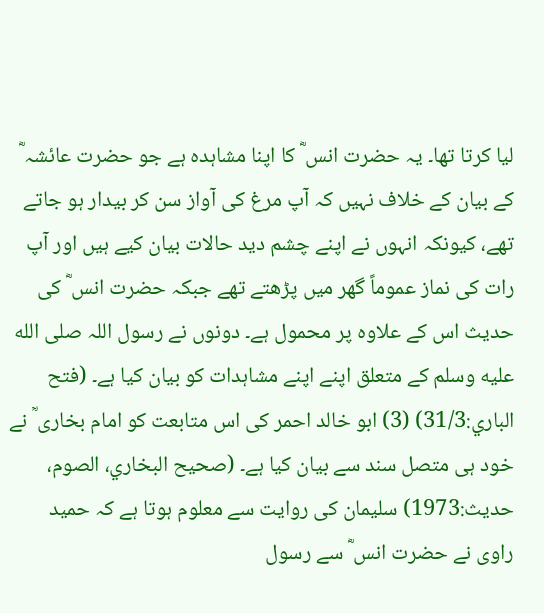لیا کرتا تھا۔ یہ حضرت انس ؓ کا اپنا مشاہدہ ہے جو حضرت عائشہ ؓ کے بیان کے خلاف نہیں کہ آپ مرغ کی آواز سن کر بیدار ہو جاتے تھے، کیونکہ انہوں نے اپنے چشم دید حالات بیان کیے ہیں اور آپ رات کی نماز عموماً گھر میں پڑھتے تھے جبکہ حضرت انس ؓ کی حدیث اس کے علاوہ پر محمول ہے۔ دونوں نے رسول اللہ صلى الله عليه وسلم کے متعلق اپنے اپنے مشاہدات کو بیان کیا ہے۔ (فتح الباري:31/3) (3) ابو خالد احمر کی اس متابعت کو امام بخاری ؒ نے خود ہی متصل سند سے بیان کیا ہے۔ (صحیح البخاري، الصوم، حدیث:1973) سلیمان کی روایت سے معلوم ہوتا ہے کہ حمید راوی نے حضرت انس ؓ سے رسول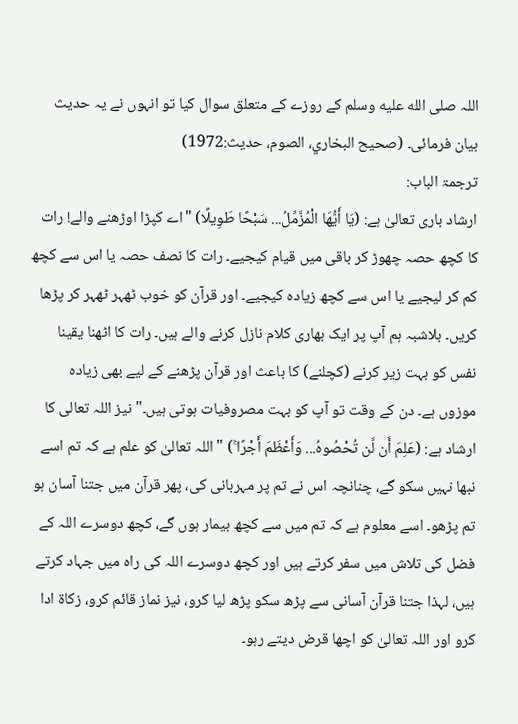اللہ صلى الله عليه وسلم کے روزے کے متعلق سوال کیا تو انہوں نے یہ حدیث بیان فرمائی۔ (صحیح البخاري، الصوم، حدیث:1972)
ترجمۃ الباب:
ارشاد باری تعالیٰ ہے: (يَا أَيُّهَا الْمُزَّمِّلُ... سَبْحًا طَوِيلًا) "اے کپڑا اوڑھنے والے! رات کا کچھ حصہ چھوڑ کر باقی میں قیام کیجیے۔ رات کا نصف حصہ یا اس سے کچھ کم کر لیجیے یا اس سے کچھ زیادہ کیجیے۔ اور قرآن کو خوب ٹھہر ٹھہر کر پڑھا کریں۔ بلاشبہ ہم آپ پر ایک بھاری کلام نازل کرنے والے ہیں۔ رات کا اٹھنا یقینا نفس کو بہت زیر کرنے (کچلنے) کا باعث اور قرآن پڑھنے کے لیے بھی زیادہ موزوں ہے۔ دن کے وقت تو آپ کو بہت مصروفیات ہوتی ہیں۔" نیز اللہ تعالی کا ارشاد ہے: (عَلِمَ أَن لَّن تُحْصُوهُ... وَأَعْظَمَ أَجْرًا ۚ) "اللہ تعالیٰ کو علم ہے کہ تم اسے نبھا نہیں سکو گے، چنانچہ اس نے تم پر مہربانی کی، پھر قرآن میں جتنا آسان ہو تم پڑھو۔ اسے معلوم ہے کہ تم میں سے کچھ بیمار ہوں گے، کچھ دوسرے اللہ کے فضل کی تلاش میں سفر کرتے ہیں اور کچھ دوسرے اللہ کی راہ میں جہاد کرتے ہیں، لہذا جتنا قرآن آسانی سے پڑھ سکو پڑھ لیا کرو، نیز نماز قائم کرو، زکاۃ ادا کرو اور اللہ تعالیٰ کو اچھا قرض دیتے رہو۔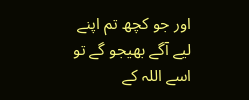اور جو کچھ تم اپنے لیے آگے بھیجو گے تو اسے اللہ کے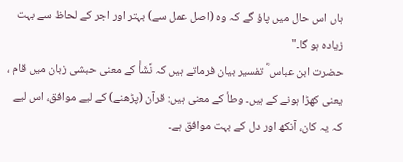ہاں اس حال میں پاؤ گے کہ وہ (اصل عمل سے) بہتر اور اجر کے لحاظ سے بہت زیادہ ہو گا۔"
حضرت ابن عباس ؓ تفسیر بیان فرماتے ہیں کہ نَّشَأْ کے معنی حبشی زبان میں قام ، یعنی کھڑا ہونے کے ہیں۔ وطأ کے معنی ہیں: قرآن (پڑھنے) کے لیے موافق، اس لیے کہ یہ کان، آنکھ اور دل کے بہت موافق ہے۔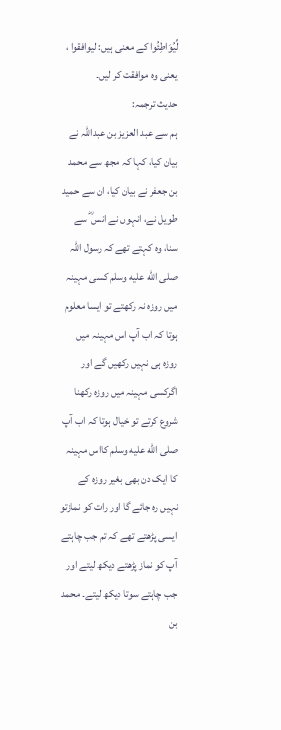لِّيُوَاطِئُوا کے معنی ہیں: ليوافقوا ، یعنی وہ موافقت کر لیں۔
حدیث ترجمہ:
ہم سے عبد العزیز بن عبداللہ نے بیان کیا، کہا کہ مجھ سے محمد بن جعفر نے بیان کیا، ان سے حمید طویل نے، انہوں نے انس ؓ سے سنا، وہ کہتے تھے کہ رسول اللہ صلى الله عليه وسلم کسی مہینہ میں روزہ نہ رکھتے تو ایسا معلوم ہوتا کہ اب آپ اس مہینہ میں روزہ ہی نہیں رکھیں گے اور اگرکسی مہینہ میں روزہ رکھنا شروع کرتے تو خیال ہوتا کہ اب آپ صلى الله عليه وسلم کااس مہینہ کا ایک دن بھی بغیر روزہ کے نہیں رہ جائے گا اور رات کو نمازتو ایسی پڑھتے تھے کہ تم جب چاہتے آپ کو نماز پڑھتے دیکھ لیتے اور جب چاہتے سوتا دیکھ لیتے۔ محمد بن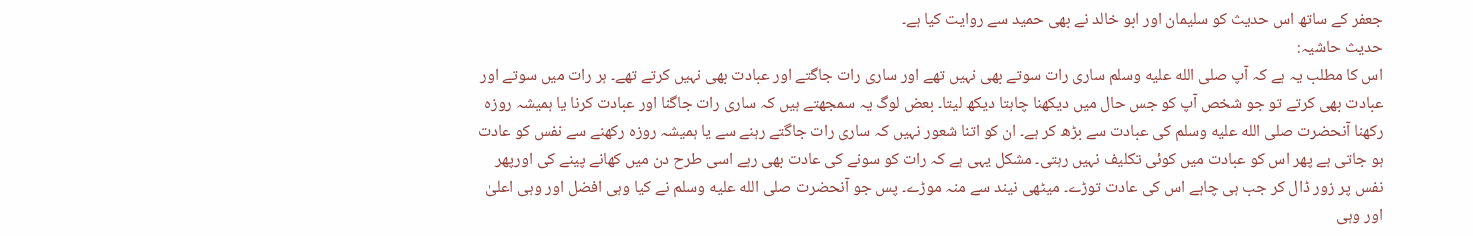جعفر کے ساتھ اس حدیث کو سلیمان اور ابو خالد نے بھی حمید سے روایت کیا ہے۔
حدیث حاشیہ:
اس کا مطلب یہ ہے کہ آپ صلى الله عليه وسلم ساری رات سوتے بھی نہیں تھے اور ساری رات جاگتے اور عبادت بھی نہیں کرتے تھے۔ ہر رات میں سوتے اور عبادت بھی کرتے تو جو شخص آپ کو جس حال میں دیکھنا چاہتا دیکھ لیتا۔ بعض لوگ یہ سمجھتے ہیں کہ ساری رات جاگنا اور عبادت کرنا یا ہمیشہ روزہ رکھنا آنحضرت صلى الله عليه وسلم کی عبادت سے بڑھ کر ہے۔ ان کو اتنا شعور نہیں کہ ساری رات جاگتے رہنے سے یا ہمیشہ روزہ رکھنے سے نفس کو عادت ہو جاتی ہے پھر اس کو عبادت میں کوئی تکلیف نہیں رہتی۔ مشکل یہی ہے کہ رات کو سونے کی عادت بھی رہے اسی طرح دن میں کھانے پینے کی اورپھر نفس پر زور ڈال کر جب ہی چاہے اس کی عادت توڑے۔ میٹھی نیند سے منہ موڑے۔ پس جو آنحضرت صلى الله عليه وسلم نے کیا وہی افضل اور وہی اعلیٰ اور وہی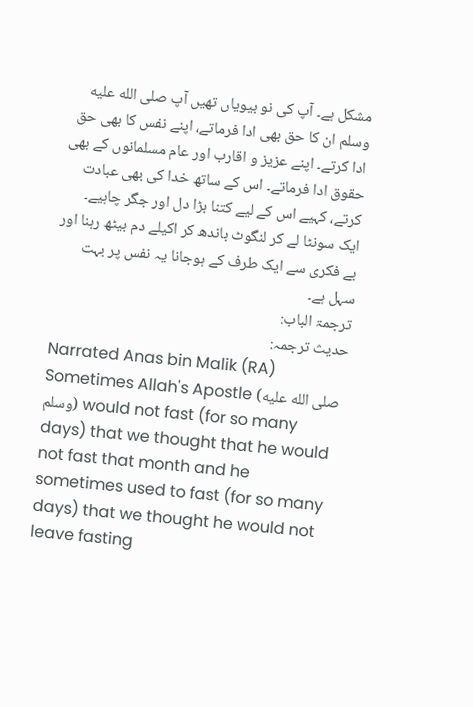مشکل ہے۔ آپ کی نو بیویاں تھیں آپ صلى الله عليه وسلم ان کا حق بھی ادا فرماتے، اپنے نفس کا بھی حق ادا کرتے۔ اپنے عزیز و اقارب اور عام مسلمانوں کے بھی حقوق ادا فرماتے۔ اس کے ساتھ خدا کی بھی عبادت کرتے، کہیے اس کے لیے کتنا بڑا دل اور جگر چاہیے۔ ایک سونٹا لے کر لنگوٹ باندھ کر اکیلے دم بیٹھ رہنا اور بے فکری سے ایک طرف کے ہوجانا یہ نفس پر بہت سہل ہے۔
ترجمۃ الباب:
حدیث ترجمہ:
Narrated Anas bin Malik (RA) Sometimes Allah's Apostle (صلى الله عليه وسلم) would not fast (for so many days) that we thought that he would not fast that month and he sometimes used to fast (for so many days) that we thought he would not leave fasting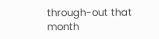through-out that month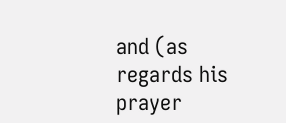and (as regards his prayer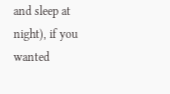and sleep at night), if you wanted